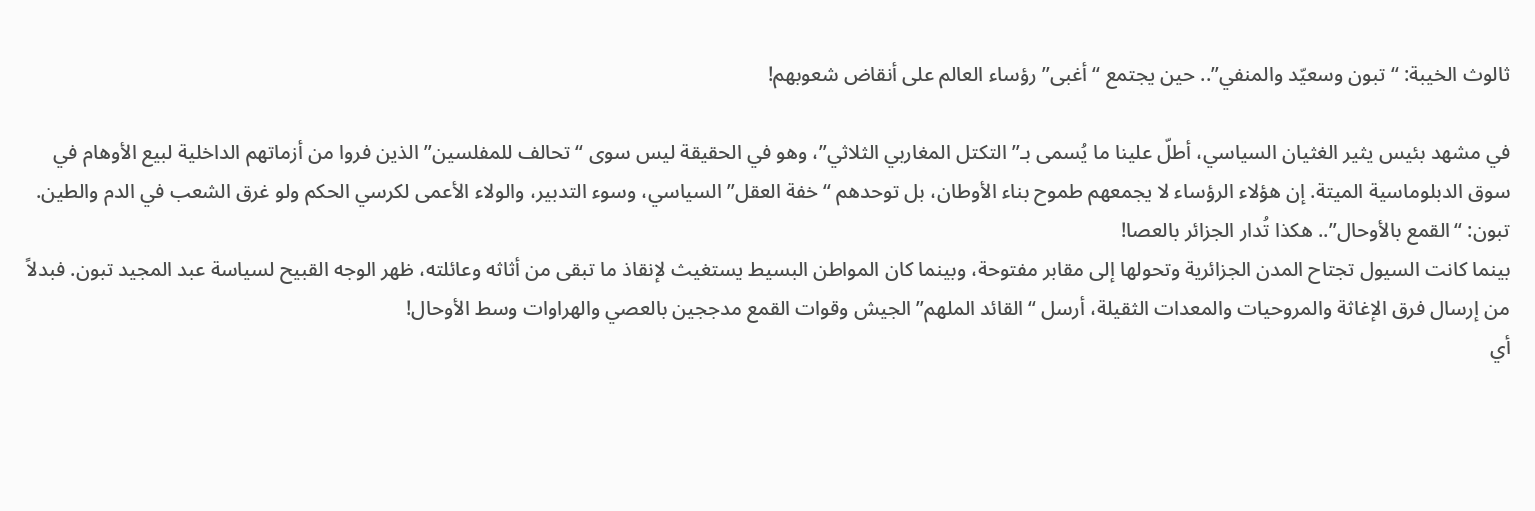ثالوث الخيبة: “تبون وسعيّد والمنفي”.. حين يجتمع “أغبى” رؤساء العالم على أنقاض شعوبهم!

في مشهد بئيس يثير الغثيان السياسي، أطلّ علينا ما يُسمى بـ”التكتل المغاربي الثلاثي”، وهو في الحقيقة ليس سوى “تحالف للمفلسين” الذين فروا من أزماتهم الداخلية لبيع الأوهام في سوق الدبلوماسية الميتة. إن هؤلاء الرؤساء لا يجمعهم طموح بناء الأوطان، بل توحدهم “خفة العقل” السياسي، وسوء التدبير، والولاء الأعمى لكرسي الحكم ولو غرق الشعب في الدم والطين.
تبون: “القمع بالأوحال”.. هكذا تُدار الجزائر بالعصا!
بينما كانت السيول تجتاح المدن الجزائرية وتحولها إلى مقابر مفتوحة، وبينما كان المواطن البسيط يستغيث لإنقاذ ما تبقى من أثاثه وعائلته، ظهر الوجه القبيح لسياسة عبد المجيد تبون. فبدلاً من إرسال فرق الإغاثة والمروحيات والمعدات الثقيلة، أرسل “القائد الملهم” الجيش وقوات القمع مدججين بالعصي والهراوات وسط الأوحال!
أي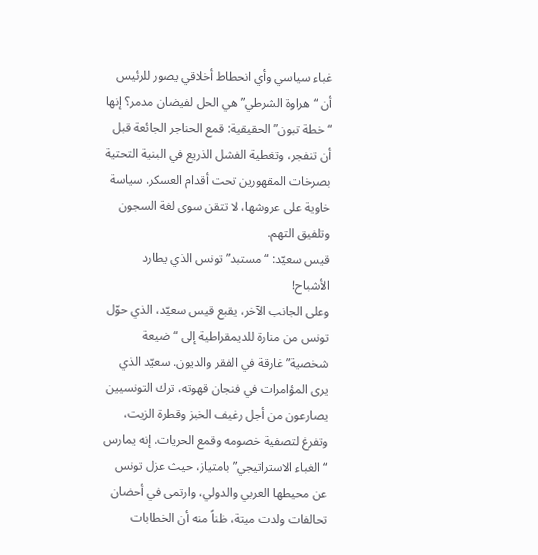غباء سياسي وأي انحطاط أخلاقي يصور للرئيس أن “هراوة الشرطي” هي الحل لفيضان مدمر؟ إنها “خطة تبون” الحقيقية: قمع الحناجر الجائعة قبل أن تنفجر، وتغطية الفشل الذريع في البنية التحتية بصرخات المقهورين تحت أقدام العسكر. سياسة خاوية على عروشها، لا تتقن سوى لغة السجون وتلفيق التهم.
قيس سعيّد: “مستبد” تونس الذي يطارد الأشباح!
وعلى الجانب الآخر، يقبع قيس سعيّد، الذي حوّل تونس من منارة للديمقراطية إلى “ضيعة شخصية” غارقة في الفقر والديون. سعيّد الذي يرى المؤامرات في فنجان قهوته، ترك التونسيين يصارعون من أجل رغيف الخبز وقطرة الزيت، وتفرغ لتصفية خصومه وقمع الحريات. إنه يمارس “الغباء الاستراتيجي” بامتياز، حيث عزل تونس عن محيطها العربي والدولي، وارتمى في أحضان تحالفات ولدت ميتة، ظناً منه أن الخطابات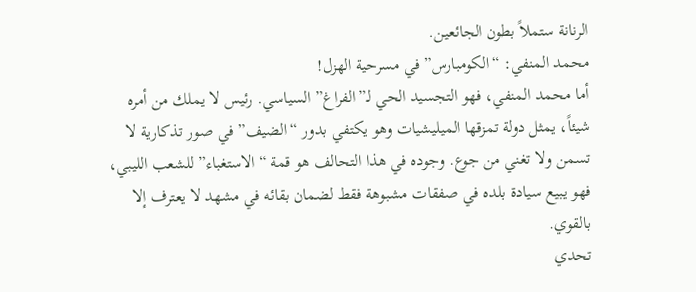الرنانة ستملاً بطون الجائعين.
محمد المنفي: “الكومبارس” في مسرحية الهزل!
أما محمد المنفي، فهو التجسيد الحي لـ”الفراغ” السياسي. رئيس لا يملك من أمره شيئاً، يمثل دولة تمزقها الميليشيات وهو يكتفي بدور “الضيف” في صور تذكارية لا تسمن ولا تغني من جوع. وجوده في هذا التحالف هو قمة “الاستغباء” للشعب الليبي، فهو يبيع سيادة بلده في صفقات مشبوهة فقط لضمان بقائه في مشهد لا يعترف إلا بالقوي.
تحدي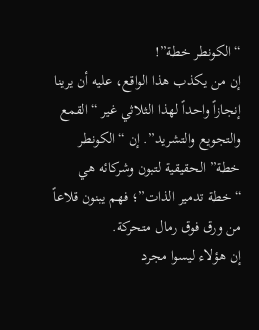“الكونطر خطة”!
إن من يكذب هذا الواقع، عليه أن يرينا إنجازاً واحداً لهذا الثلاثي غير “القمع والتجويع والتشريد”. إن “الكونطر خطة” الحقيقية لتبون وشركائه هي “خطة تدمير الذات”؛ فهم يبنون قلاعاً من ورق فوق رمال متحركة.
إن هؤلاء ليسوا مجرد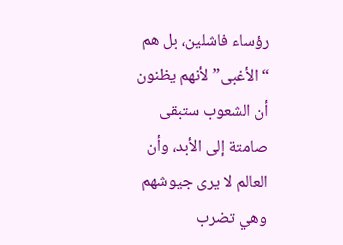رؤساء فاشلين، بل هم “الأغبى” لأنهم يظنون أن الشعوب ستبقى صامتة إلى الأبد، وأن العالم لا يرى جيوشهم وهي تضرب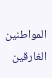المواطنين الغارقين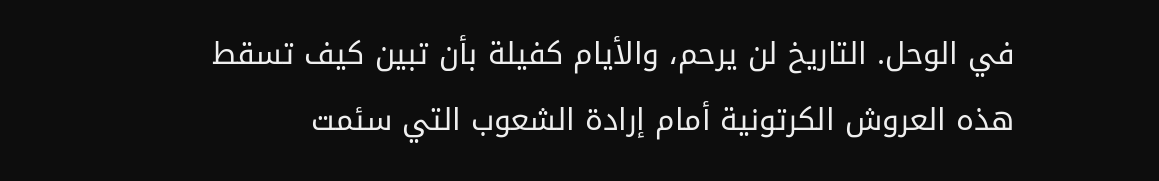في الوحل. التاريخ لن يرحم، والأيام كفيلة بأن تبين كيف تسقط هذه العروش الكرتونية أمام إرادة الشعوب التي سئمت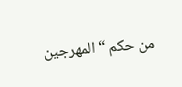من حكم “المهرجين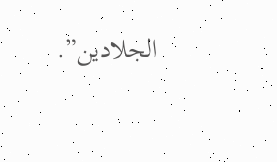الجلادين”.